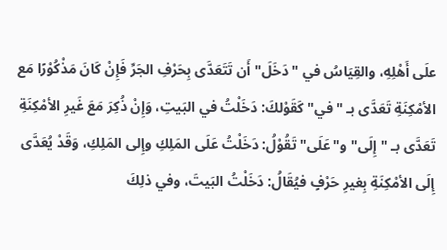علَى أَهْلِهِ، والقِيَاسُ في "دَخَلَ" أَن تَتَعَدَّى بِحَرْفِ الجَرِّ فَإِنْ كَانَ مَذْكُوْرًا مَع الأمْكِنَةِ تَعَدَّى بـ "في" كَقَوْلكَ: دَخَلْتُ في البَيتِ، وَإِنْ ذُكِرَ مَعَ غَيرِ الأمْكِنَةِ تَعَدَّى بـ "إِلَى" و"عَلَى" تَقُوْلُ: دَخَلْتُ عَلَى المَلِكِ وإِلى المَلِكِ، وَقَدْ يُعَدَّى إِلَى الأمْكِنَةِ بِغيرِ حَرْفٍ فيُقَالُ: دَخَلْتُ البَيتَ، وفي ذلِكَ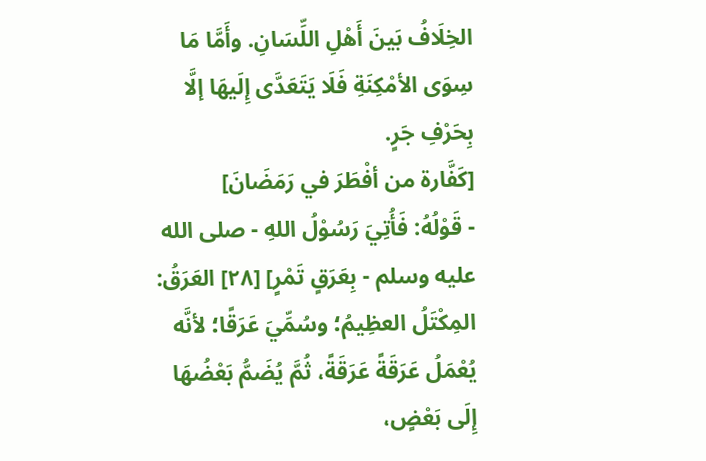الخِلَافُ بَينَ أَهْلِ اللِّسَانِ. وأَمَّا مَا سِوَى الأمْكِنَةِ فَلَا يَتَعَدَّى إِلَيهَا إلَّا بِحَرْفِ جَرٍ.
[كَفَّارة من أفْطَرَ في رَمَضَانَ]
- قَوْلُهُ: فَأُتِيَ رَسُوْلُ اللهِ - صلى الله عليه وسلم - بِعَرَقٍ تَمْرٍ] [٢٨] العَرَقُ: المِكْتَلُ العظِيمُ؛ وسُمِّيَ عَرَقًا؛ لأنَّه يُعْمَلُ عَرَقَةً عَرَقَةً، ثُمَّ يُضَمُّ بَعْضُهَا إِلَى بَعْضٍ،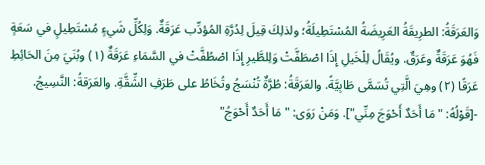وَالعَرَقَةُ: الطرِيقَةُ العَرِيضَةُ المُسْتَطِيلَةُ؛ ولذلِكَ قِيلَ لِدُرَّةِ المُؤدِّب عَرَقَةٌ. وَلِكُلِّ شَيءٍ مُسْتَطِيلٍ في سَعَةٍ فَهُوَ عَرَقَةٌ وعَرَقٌ. ويُقَالُ لِلْخَيلِ إِذَا اصْطَفَّتْ وَلِلطَّيرِ إِذَا اصْطُفَّتْ في السَّمَاءِ عَرَقَةٌ (١) وبُنَيَ مِنَ الحَائِطِ عَرَقًا (٢) وهِيَ الَّتِي تُسَمَّى طَابِيَّةً. والعَرَقَةُ: طُرَّةٌ تُنْسَجُ وتُخَاطُ على طَرَفِ الشِّقَّةِ. والعَرَقةُ: النَّسِيجُ.
-[قَوْلُهُ: "مَا أَحَدٌ أَحْوَجَ مِنِّي"]. وَمَنْ رَوَى: "مَا أَحَدٌ أَحْوَجُ"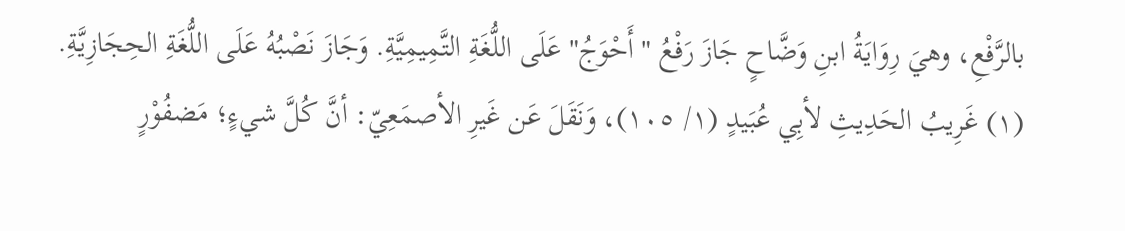بالرَّفْعِ، وهيَ رِوَايَةُ ابنِ وَضَّاحٍ جَازَ رَفْعُ "أَحْوَجُ" عَلَى اللُّغَةِ التَّمِيمِيَّةِ. وَجَازَ نَصْبُهُ عَلَى اللُّغَةِ الحِجَازِيَّةِ.
(١) غَرِيبُ الحَدِيثِ لأبِي عُبَيدٍ (١/ ١٠٥)، وَنَقَلَ عَن غَيرِ الأصمَعِيّ: أنَّ كُلَّ شيءٍ؛ مَضفُوْرٍ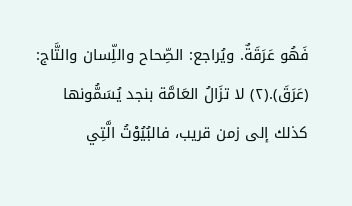فَهُو عَرَقَةٌ. ويُراجع: الصِّحاح واللِّسان والتَّاج: (عَرَقَ).(٢) لا تزَالُ العَامَّة بنجد يُسَمُّونها كذلك إلى زمن قريب، فالبُيُوْتُ الَّتِي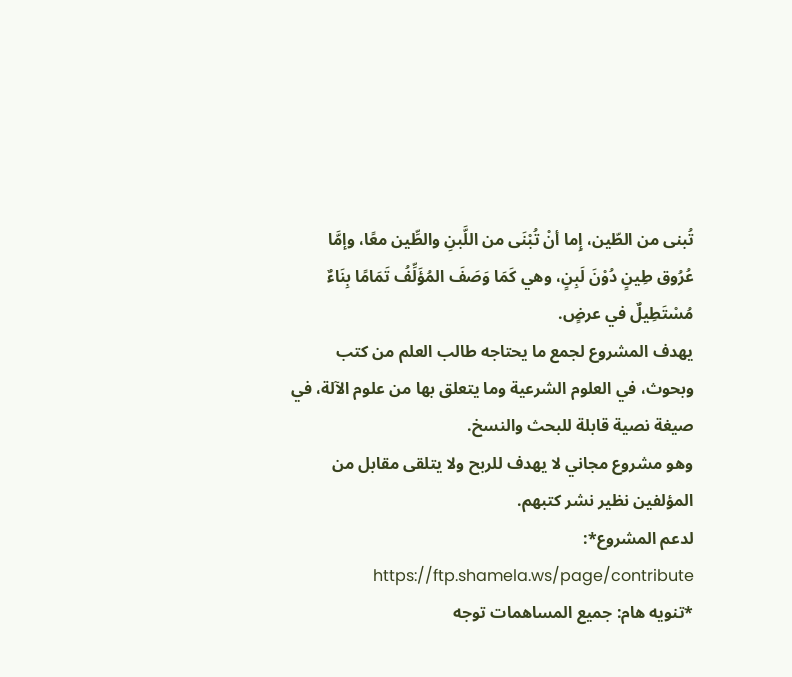تُبنى من الطّين، إِما أنْ تُبْنَى من اللَّبنِ والطِّين معًا، وإمَّا عُرُوق طِينٍ دُوْنَ لَبِنٍ، وهي كَمَا وَصَفَ المُؤَلِّفُ تَمَامًا بِنَاءٌ مُسْتَطِيلٌ في عرضٍ.
يهدف المشروع لجمع ما يحتاجه طالب العلم من كتب وبحوث، في العلوم الشرعية وما يتعلق بها من علوم الآلة، في صيغة نصية قابلة للبحث والنسخ.
وهو مشروع مجاني لا يهدف للربح ولا يتلقى مقابل من المؤلفين نظير نشر كتبهم.
لدعم المشروع*: https://ftp.shamela.ws/page/contribute
*تنويه هام: جميع المساهمات توجه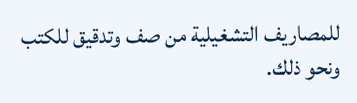للمصاريف التشغيلية من صف وتدقيق للكتب ونحو ذلك.